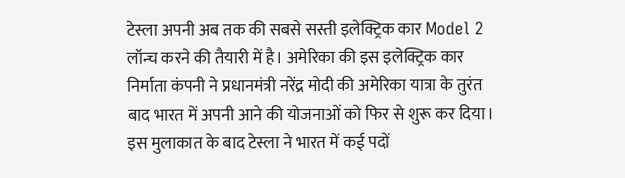टेस्ला अपनी अब तक की सबसे सस्ती इलेक्ट्रिक कार Model 2 लॉन्च करने की तैयारी में है। अमेरिका की इस इलेक्ट्रिक कार निर्माता कंपनी ने प्रधानमंत्री नरेंद्र मोदी की अमेरिका यात्रा के तुरंत बाद भारत में अपनी आने की योजनाओं को फिर से शुरू कर दिया। इस मुलाकात के बाद टेस्ला ने भारत में कई पदों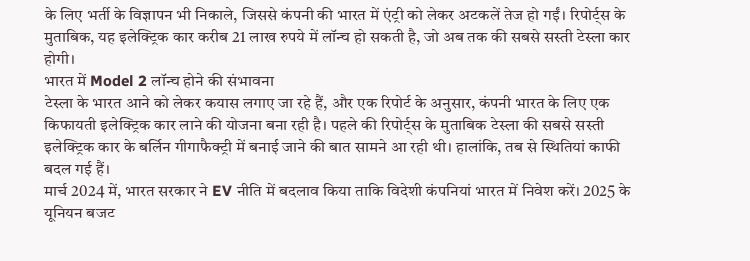के लिए भर्ती के विज्ञापन भी निकाले, जिससे कंपनी की भारत में एंट्री को लेकर अटकलें तेज हो गईं। रिपोर्ट्स के मुताबिक, यह इलेक्ट्रिक कार करीब 21 लाख रुपये में लॉन्च हो सकती है, जो अब तक की सबसे सस्ती टेस्ला कार होगी।
भारत में Model 2 लॉन्च होने की संभावना
टेस्ला के भारत आने को लेकर कयास लगाए जा रहे हैं, और एक रिपोर्ट के अनुसार, कंपनी भारत के लिए एक किफायती इलेक्ट्रिक कार लाने की योजना बना रही है। पहले की रिपोर्ट्स के मुताबिक टेस्ला की सबसे सस्ती इलेक्ट्रिक कार के बर्लिन गीगाफैक्ट्री में बनाई जाने की बात सामने आ रही थी। हालांकि, तब से स्थितियां काफी बदल गई हैं।
मार्च 2024 में, भारत सरकार ने EV नीति में बदलाव किया ताकि विदेशी कंपनियां भारत में निवेश करें। 2025 के यूनियन बजट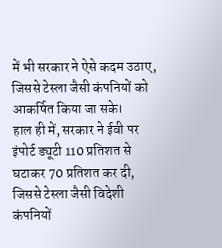में भी सरकार ने ऐसे कदम उठाए, जिससे टेस्ला जैसी कंपनियों को आकर्षित किया जा सके।
हाल ही में, सरकार ने ईवी पर इंपोर्ट ड्यूटी 110 प्रतिशत से घटाकर 70 प्रतिशत कर दी, जिससे टेस्ला जैसी विदेशी कंपनियों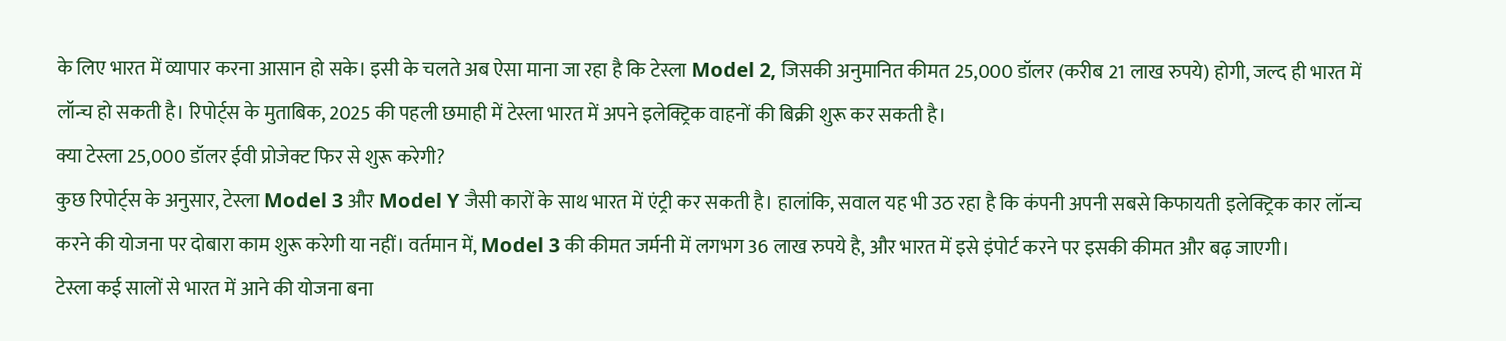के लिए भारत में व्यापार करना आसान हो सके। इसी के चलते अब ऐसा माना जा रहा है कि टेस्ला Model 2, जिसकी अनुमानित कीमत 25,000 डॉलर (करीब 21 लाख रुपये) होगी, जल्द ही भारत में लॉन्च हो सकती है। रिपोर्ट्स के मुताबिक, 2025 की पहली छमाही में टेस्ला भारत में अपने इलेक्ट्रिक वाहनों की बिक्री शुरू कर सकती है।
क्या टेस्ला 25,000 डॉलर ईवी प्रोजेक्ट फिर से शुरू करेगी?
कुछ रिपोर्ट्स के अनुसार, टेस्ला Model 3 और Model Y जैसी कारों के साथ भारत में एंट्री कर सकती है। हालांकि, सवाल यह भी उठ रहा है कि कंपनी अपनी सबसे किफायती इलेक्ट्रिक कार लॉन्च करने की योजना पर दोबारा काम शुरू करेगी या नहीं। वर्तमान में, Model 3 की कीमत जर्मनी में लगभग 36 लाख रुपये है, और भारत में इसे इंपोर्ट करने पर इसकी कीमत और बढ़ जाएगी।
टेस्ला कई सालों से भारत में आने की योजना बना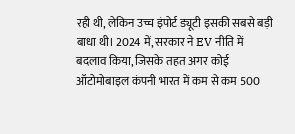रही थी, लेकिन उच्च इंपोर्ट ड्यूटी इसकी सबसे बड़ी बाधा थी। 2024 में, सरकार ने EV नीति में बदलाव किया, जिसके तहत अगर कोई ऑटोमोबाइल कंपनी भारत में कम से कम 500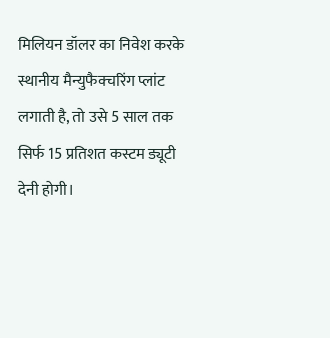मिलियन डॉलर का निवेश करके स्थानीय मैन्युफैक्चरिंग प्लांट लगाती है, तो उसे 5 साल तक सिर्फ 15 प्रतिशत कस्टम ड्यूटी देनी होगी।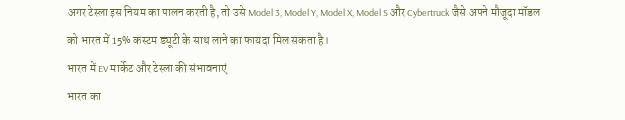अगर टेस्ला इस नियम का पालन करती है, तो उसे Model 3, Model Y, Model X, Model S और Cybertruck जैसे अपने मौजूदा मॉडल को भारत में 15% कस्टम ड्यूटी के साथ लाने का फायदा मिल सकता है।
भारत में EV मार्केट और टेस्ला की संभावनाएं
भारत का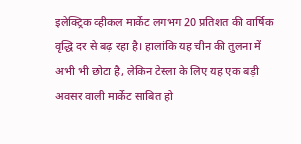इलेक्ट्रिक व्हीकल मार्केट लगभग 20 प्रतिशत की वार्षिक वृद्धि दर से बढ़ रहा है। हालांकि यह चीन की तुलना में अभी भी छोटा है, लेकिन टेस्ला के लिए यह एक बड़ी अवसर वाली मार्केट साबित हो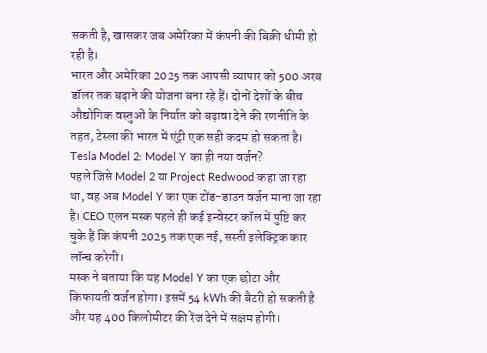सकती है, खासकर जब अमेरिका में कंपनी की बिक्री धीमी हो रही है।
भारत और अमेरिका 2025 तक आपसी व्यापार को 500 अरब डॉलर तक बढ़ाने की योजना बना रहे हैं। दोनों देशों के बीच औद्योगिक वस्तुओं के निर्यात को बढ़ावा देने की रणनीति के तहत, टेस्ला की भारत में एंट्री एक सही कदम हो सकता है।
Tesla Model 2: Model Y का ही नया वर्जन?
पहले जिसे Model 2 या Project Redwood कहा जा रहा था, वह अब Model Y का एक टोंड-डाउन वर्जन माना जा रहा है। CEO एलन मस्क पहले ही कई इन्वेस्टर कॉल में पुष्टि कर चुके हैं कि कंपनी 2025 तक एक नई, सस्ती इलेक्ट्रिक कार लॉन्च करेगी।
मस्क ने बताया कि यह Model Y का एक छोटा और किफायती वर्जन होगा। इसमें 54 kWh की बैटरी हो सकती है और यह 400 किलोमीटर की रेंज देने में सक्षम होगी।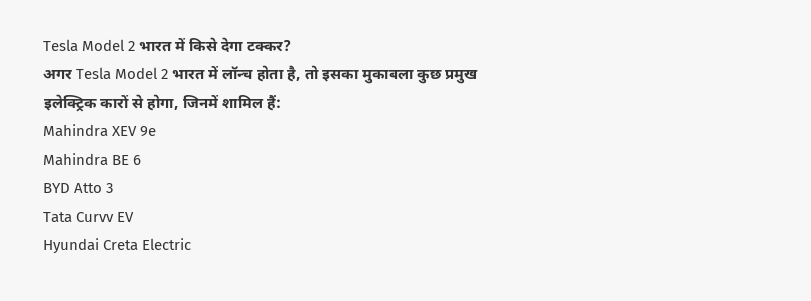Tesla Model 2 भारत में किसे देगा टक्कर?
अगर Tesla Model 2 भारत में लॉन्च होता है, तो इसका मुकाबला कुछ प्रमुख इलेक्ट्रिक कारों से होगा, जिनमें शामिल हैं:
Mahindra XEV 9e
Mahindra BE 6
BYD Atto 3
Tata Curvv EV
Hyundai Creta Electric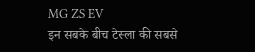MG ZS EV
इन सबके बीच टेस्ला की सबसे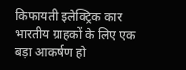किफायती इलेक्ट्रिक कार भारतीय ग्राहकों के लिए एक बड़ा आकर्षण हो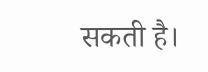सकती है।